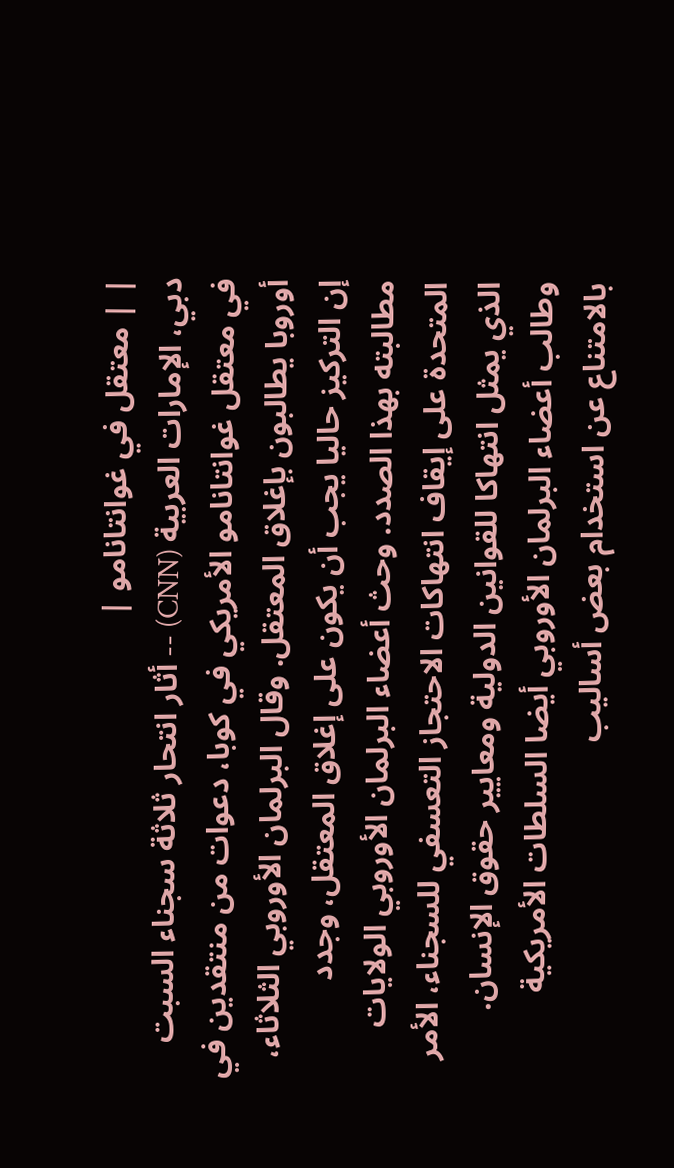| | معتقل في غوانتانامو |
دبي، الإمارات العربية (CNN) -- أثار انتحار ثلاثة سجناء السبت في معتقل غوانتانامو الأمريكي في كوبا، دعوات من منتقدين في أوروبا يطالبون بإغلاق المعتقل. وقال البرلمان الأوروبي الثلاثاء، إن التركيز حاليا يجب أن يكون على إغلاق المعتقل، وجدد مطالبته بهذا الصدد. وحث أعضاء البرلمان الأوروبي الولايات المتحدة على إيقاف انتهاكات الاحتجاز التعسفي للسجناء، الأمر الذي يمثل انتهاكا للقوانين الدولية ومعايير حقوق الإنسان. وطالب أعضاء البرلمان الأوروبي أيضا السلطات الأمريكية بالامتناع عن استخدام بعض أساليب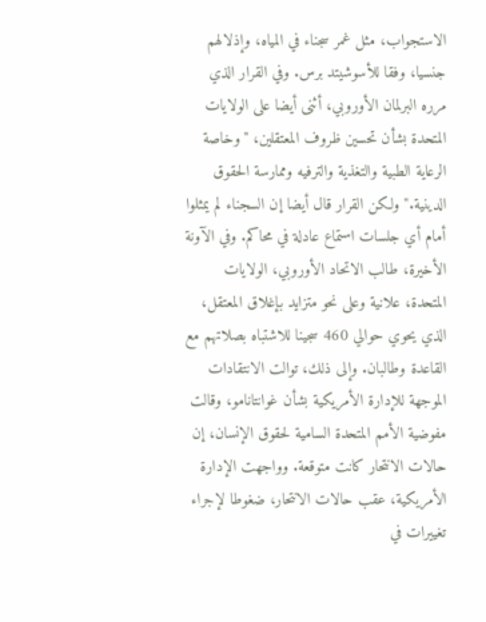الاستجواب، مثل غمر سجناء في المياه، وإذلالهم جنسيا، وفقا للأسوشيتد برس. وفي القرار الذي مرره البرلمان الأوروبي، أثنى أيضا على الولايات المتحدة بشأن تحسين ظروف المعتقلين، "وخاصة الرعاية الطبية والتغذية والترفيه وممارسة الحقوق الدينية." ولكن القرار قال أيضا إن السجناء لم يمثلوا أمام أي جلسات استماع عادلة في محاكم. وفي الآونة الأخيرة، طالب الاتحاد الأوروبي، الولايات المتحدة، علانية وعلى نحو متزايد بإغلاق المعتقل، الذي يحوي حوالي 460 سجينا للاشتباه بصلاتهم مع القاعدة وطالبان. وإلى ذلك، توالت الانتقادات الموجهة للإدارة الأمريكية بشأن غوانتانامو، وقالت مفوضية الأمم المتحدة السامية لحقوق الإنسان، إن حالات الانتحار كانت متوقعة. وواجهت الإدارة الأمريكية، عقب حالات الانتحار، ضغوطا لإجراء تغييرات في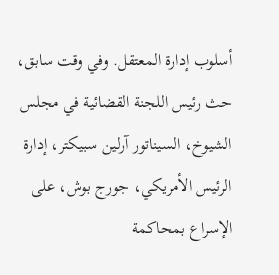أسلوب إدارة المعتقل. وفي وقت سابق، حث رئيس اللجنة القضائية في مجلس الشيوخ، السيناتور آرلين سبيكتر، إدارة الرئيس الأمريكي، جورج بوش، على الإسراع بمحاكمة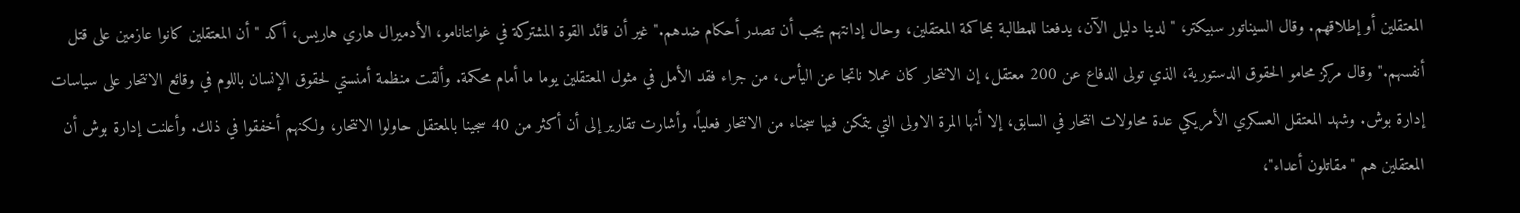المعتقلين أو إطلاقهم. وقال السيناتور سبيكتر، " لدينا دليل الآن، يدفعنا للمطالبة بمحاكمة المعتقلين، وحال إدانتهم يجب أن تصدر أحكام ضدهم." غير أن قائد القوة المشتركة في غوانتانامو، الأدميرال هاري هاريس، أكد "أن المعتقلين كانوا عازمين على قتل أنفسهم." وقال مركز محامو الحقوق الدستورية، الذي تولى الدفاع عن 200 معتقل، إن الانتحار كان عملا ناتجا عن اليأس، من جراء فقد الأمل في مثول المعتقلين يوما ما أمام محكمة. وألقت منظمة أمنستي لحقوق الإنسان باللوم في وقائع الانتحار على سياسات إدارة بوش. وشهد المعتقل العسكري الأمريكي عدة محاولات انتحار في السابق، إلا أنها المرة الاولى التي يتمكن فيها سجناء من الانتحار فعلياً. وأشارت تقارير إلى أن أكثر من 40 سجينا بالمعتقل حاولوا الانتحار، ولكنهم أخفقوا في ذلك. وأعلنت إدارة بوش أن المعتقلين هم "مقاتلون أعداء"،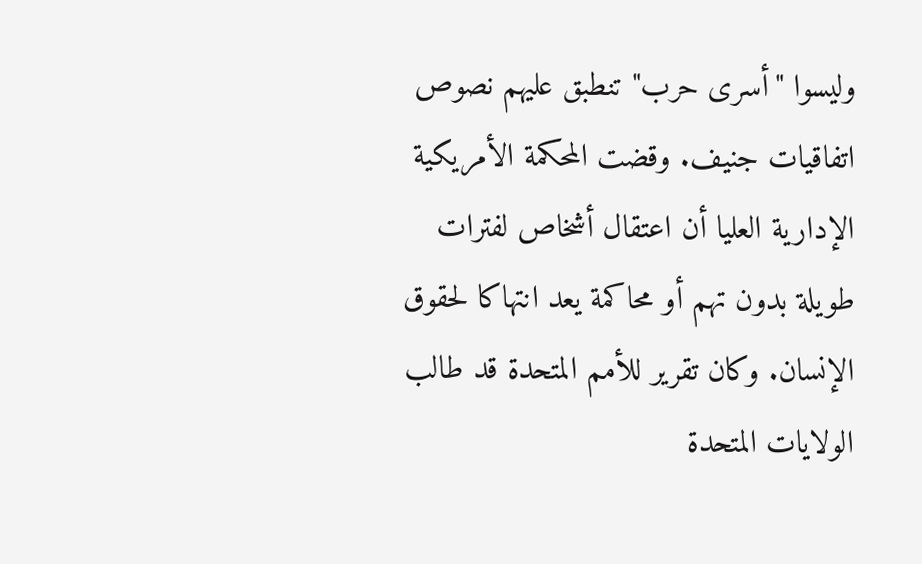وليسوا "أسرى حرب" تنطبق عليهم نصوص اتفاقيات جنيف. وقضت المحكمة الأمريكية الإدارية العليا أن اعتقال أشخاص لفترات طويلة بدون تهم أو محاكمة يعد انتهاكا لحقوق الإنسان. وكان تقرير للأمم المتحدة قد طالب الولايات المتحدة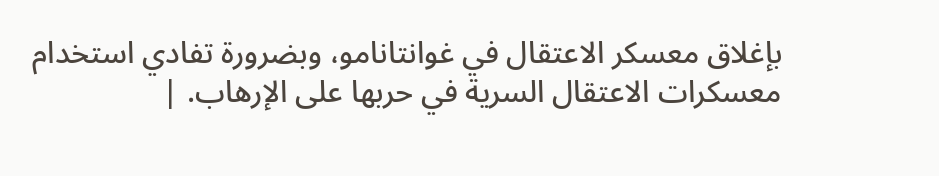بإغلاق معسكر الاعتقال في غوانتانامو، وبضرورة تفادي استخدام معسكرات الاعتقال السرية في حربها على الإرهاب. |